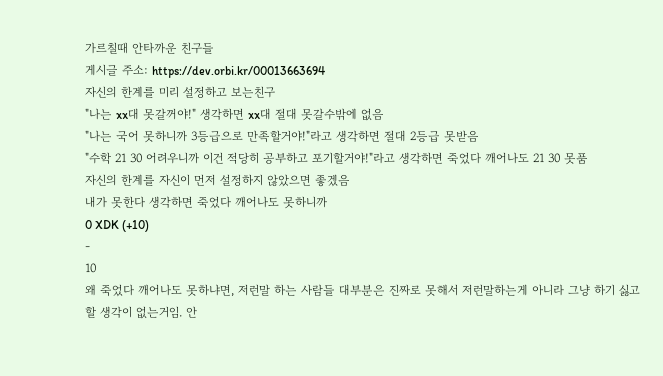가르칠때 안타까운 친구들
게시글 주소: https://dev.orbi.kr/00013663694
자신의 한계를 미리 설정하고 보는친구
"나는 xx대 못갈꺼야!" 생각하면 xx대 절대 못갈수밖에 없음
"나는 국어 못하니까 3등급으로 만족할거야!"라고 생각하면 절대 2등급 못받음
"수학 21 30 어려우니까 이건 적당히 공부하고 포기할거야!"라고 생각하면 죽었다 깨어나도 21 30 못품
자신의 한계를 자신이 먼저 설정하지 않았으면 좋겠음
내가 못한다 생각하면 죽었다 깨어나도 못하니까
0 XDK (+10)
-
10
왜 죽었다 깨어나도 못하냐면, 저런말 하는 사람들 대부분은 진짜로 못해서 저런말하는게 아니라 그냥 하기 싫고 할 생각이 없는거임. 안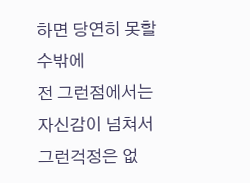하면 당연히 못할수밖에
전 그런점에서는 자신감이 넘쳐서 그런걱정은 없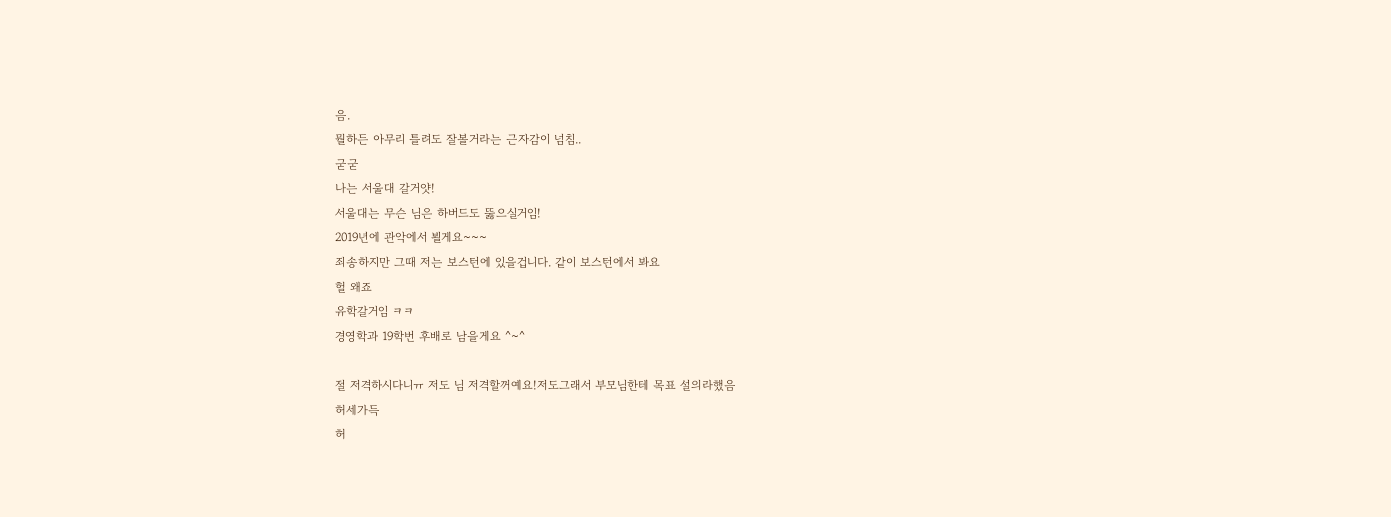음.
뭘하든 아무리 틀려도 잘볼거라는 근자감이 넘침..
굳굳
나는 서울대 갈거얏!
서울대는 무슨 님은 하버드도 뚫으실거임!
2019년에 관악에서 뵐게요~~~
죄송하지만 그때 저는 보스턴에 있을겁니다. 같이 보스턴에서 봐요
헐 왜죠
유학갈거임 ㅋㅋ
경영학과 19학번 후배로 남을게요 ^~^

절 저격하시다니ㅠ 저도 님 저격할꺼예요!저도그래서 부모님한테 목표 설의라했음
허세가득
허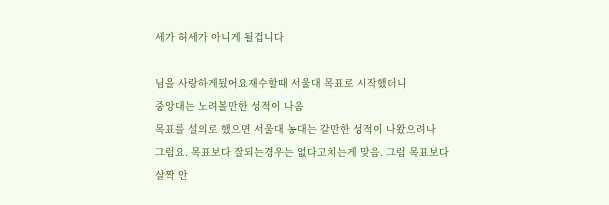세가 허세가 아니게 될겁니다

님을 사랑하게됬어요재수할때 서울대 목표로 시작했더니
중앙대는 노려볼만한 성적이 나옴
목표를 설의로 했으면 서울대 농대는 갈만한 성적이 나왔으려나
그럼요. 목표보다 잘되는경우는 없다고치는게 맞음. 그럼 목표보다 살짝 안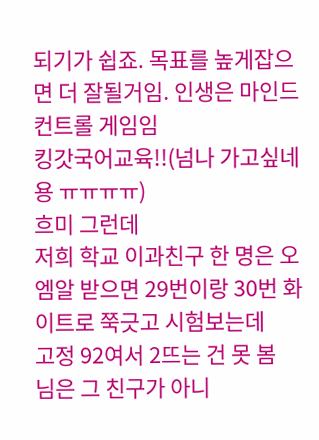되기가 쉽죠. 목표를 높게잡으면 더 잘될거임. 인생은 마인드컨트롤 게임임
킹갓국어교육!!(넘나 가고싶네용 ㅠㅠㅠㅠ)
흐미 그런데
저희 학교 이과친구 한 명은 오엠알 받으면 29번이랑 30번 화이트로 쭉긋고 시험보는데
고정 92여서 2뜨는 건 못 봄
님은 그 친구가 아니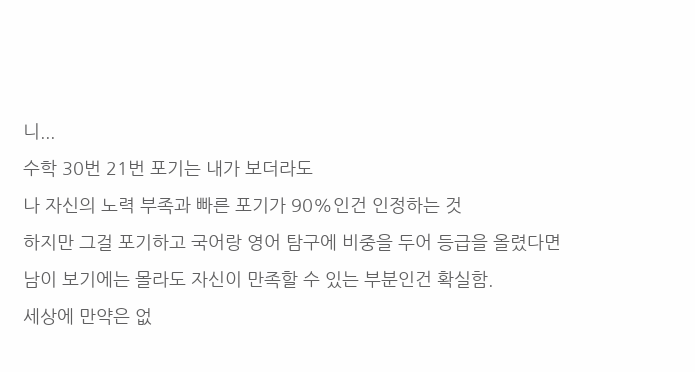니...
수학 30번 21번 포기는 내가 보더라도
나 자신의 노력 부족과 빠른 포기가 90%인건 인정하는 것
하지만 그걸 포기하고 국어랑 영어 탐구에 비중을 두어 등급을 올렸다면
남이 보기에는 몰라도 자신이 만족할 수 있는 부분인건 확실함.
세상에 만약은 없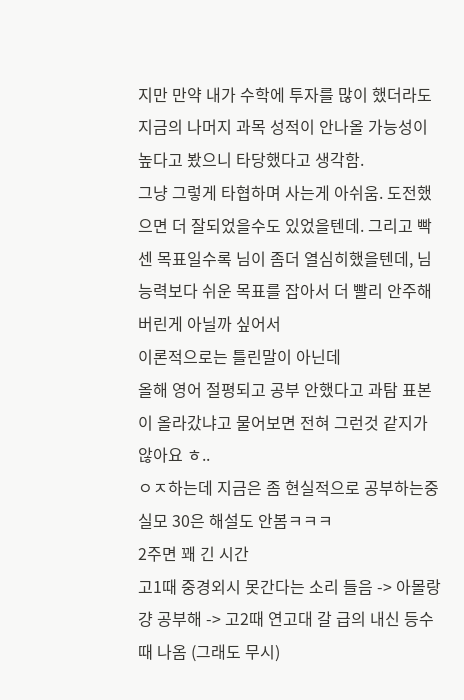지만 만약 내가 수학에 투자를 많이 했더라도
지금의 나머지 과목 성적이 안나올 가능성이 높다고 봤으니 타당했다고 생각함.
그냥 그렇게 타협하며 사는게 아쉬움. 도전했으면 더 잘되었을수도 있었을텐데. 그리고 빡센 목표일수록 님이 좀더 열심히했을텐데, 님 능력보다 쉬운 목표를 잡아서 더 빨리 안주해버린게 아닐까 싶어서
이론적으로는 틀린말이 아닌데
올해 영어 절평되고 공부 안했다고 과탐 표본이 올라갔냐고 물어보면 전혀 그런것 같지가 않아요 ㅎ..
ㅇㅈ하는데 지금은 좀 현실적으로 공부하는중 실모 30은 해설도 안봄ㅋㅋㅋ
2주면 꽤 긴 시간
고1때 중경외시 못간다는 소리 들음 -> 아몰랑 걍 공부해 -> 고2때 연고대 갈 급의 내신 등수때 나옴 (그래도 무시)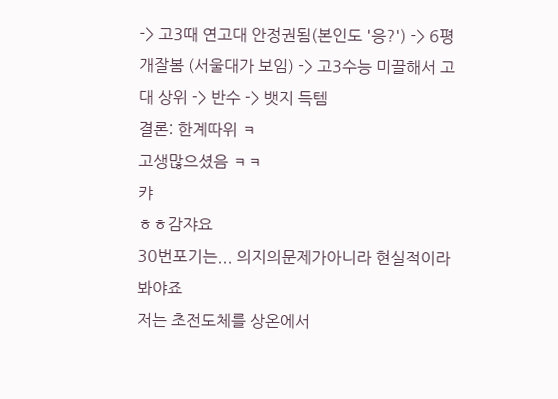-> 고3때 연고대 안정권됨(본인도 '응?') -> 6평 개잘봄 (서울대가 보임) -> 고3수능 미끌해서 고대 상위 -> 반수 -> 뱃지 득템
결론: 한계따위 ㅋ
고생많으셨음 ㅋㅋ
캬
ㅎㅎ감쟈요
30번포기는... 의지의문제가아니라 현실적이라봐야죠
저는 초전도체를 상온에서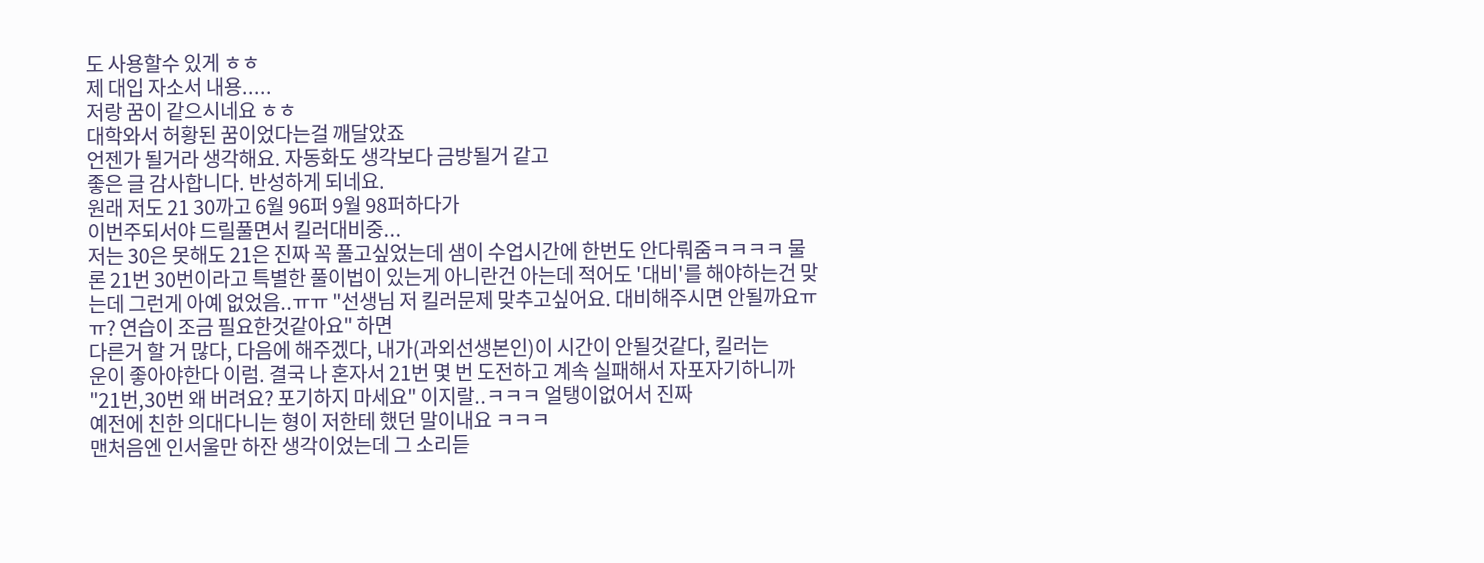도 사용할수 있게 ㅎㅎ
제 대입 자소서 내용.....
저랑 꿈이 같으시네요 ㅎㅎ
대학와서 허황된 꿈이었다는걸 깨달았죠
언젠가 될거라 생각해요. 자동화도 생각보다 금방될거 같고
좋은 글 감사합니다. 반성하게 되네요.
원래 저도 21 30까고 6월 96퍼 9월 98퍼하다가
이번주되서야 드릴풀면서 킬러대비중...
저는 30은 못해도 21은 진짜 꼭 풀고싶었는데 샘이 수업시간에 한번도 안다뤄줌ㅋㅋㅋㅋ 물론 21번 30번이라고 특별한 풀이법이 있는게 아니란건 아는데 적어도 '대비'를 해야하는건 맞는데 그런게 아예 없었음..ㅠㅠ "선생님 저 킬러문제 맞추고싶어요. 대비해주시면 안될까요ㅠㅠ? 연습이 조금 필요한것같아요" 하면
다른거 할 거 많다, 다음에 해주겠다, 내가(과외선생본인)이 시간이 안될것같다, 킬러는
운이 좋아야한다 이럼. 결국 나 혼자서 21번 몇 번 도전하고 계속 실패해서 자포자기하니까 "21번,30번 왜 버려요? 포기하지 마세요" 이지랄..ㅋㅋㅋ 얼탱이없어서 진짜
예전에 친한 의대다니는 형이 저한테 했던 말이내요 ㅋㅋㅋ
맨처음엔 인서울만 하잔 생각이었는데 그 소리듣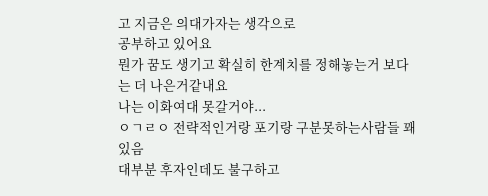고 지금은 의대가자는 생각으로
공부하고 있어요
뭔가 꿈도 생기고 확실히 한계치를 정해놓는거 보다는 더 나은거같내요
나는 이화여대 못갈거야...
ㅇㄱㄹㅇ 전략적인거랑 포기랑 구분못하는사람들 꽤있음
대부분 후자인데도 불구하고